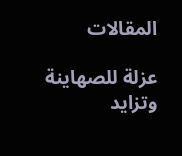المقالات

عزلة للصهاينة وتزايد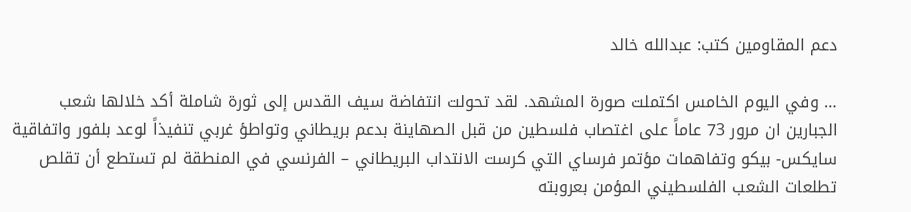دعم المقاومين كتب: عبدالله خالد

… وفي اليوم الخامس اكتملت صورة المشهد. لقد تحولت انتفاضة سيف القدس إلى ثورة شاملة أكد خلالها شعب الجبارين ان مرور 73 عاماً على اغتصاب فلسطين من قبل الصهاينة بدعم بريطاني وتواطؤ غربي تنفيذاً لوعد بلفور واتفاقية سايكس- بيكو وتفاهمات مؤتمر فرساي التي كرست الانتداب البريطاني – الفرنسي في المنطقة لم تستطع أن تقلص تطلعات الشعب الفلسطيني المؤمن بعروبته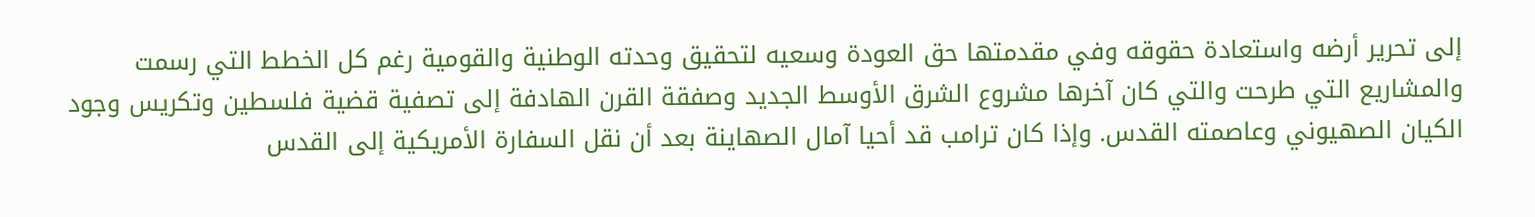إلى تحرير أرضه واستعادة حقوقه وفي مقدمتها حق العودة وسعيه لتحقيق وحدته الوطنية والقومية رغم كل الخطط التي رسمت والمشاريع التي طرحت والتي كان آخرها مشروع الشرق الأوسط الجديد وصفقة القرن الهادفة إلى تصفية قضية فلسطين وتكريس وجود الكيان الصهيوني وعاصمته القدس. وإذا كان ترامب قد أحيا آمال الصهاينة بعد أن نقل السفارة الأمريكية إلى القدس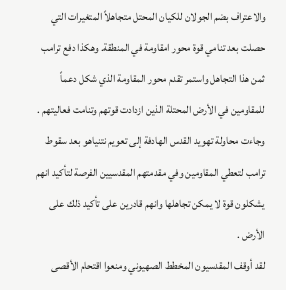والاعتراف بضم الجولان للكيان المحتل متجاهلاً المتغيرات التي حصلت بعد تنامي قوة محور امقاومة في المنطقة. وهكذا دفع ترامب ثمن هذا التجاهل واستمر تقدم محور المقاومة الذي شكل دعماً للمقاومين في الأرض المحتلة الذين ازدادت قوتهم وتنامت فعاليتهم . وجاءت محاولة تهويد القدس الهادفة إلى تعويم نتنياهو بعد سقوط ترامب لتعطي المقاومين وفي مقدمتهم المقدسيين الفرصة لتأكيد انهم يشكلون قوة لا يمكن تجاهلها وانهم قادرين على تأكيد ذلك على الأرض .
لقد أوقف المقدسيون المخطط الصهيوني ومنعوا اقتحام الأقصى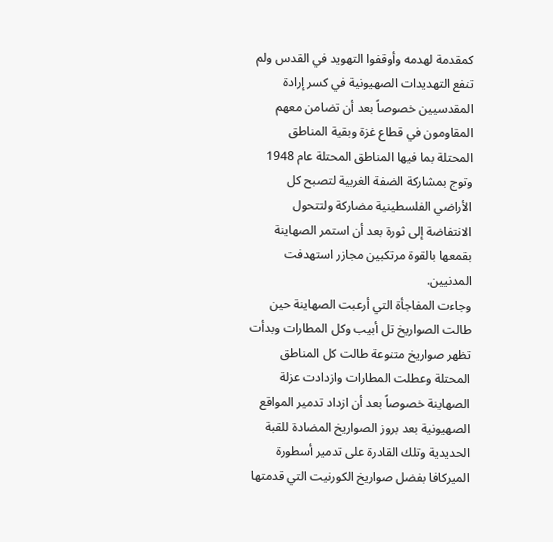كمقدمة لهدمه وأوقفوا التهويد في القدس ولم تنفع التهديدات الصهيونية في كسر إرادة المقدسيين خصوصاً بعد أن تضامن معهم المقاومون في قطاع غزة وبقية المناطق المحتلة بما فيها المناطق المحتلة عام 1948 وتوج بمشاركة الضفة الغربية لتصبح كل الأراضي الفلسطينية مضاركة ولتتحول الانتفاضة إلى ثورة بعد أن استمر الصهاينة بقمعها بالقوة مرتكبين مجازر استهدفت المدنيين.
وجاءت المفاجأة التي أرعبت الصهاينة حين طالت الصواريخ تل أبيب وكل المطارات وبدأت تظهر صواريخ متنوعة طالت كل المناطق المحتلة وعطلت المطارات وازدادت عزلة الصهاينة خصوصاً بعد أن ازداد تدمير المواقع الصهيونية بعد بروز الصواريخ المضادة للقبة الحديدية وتلك القادرة على تدمير أسطورة الميركافا بفضل صواريخ الكورنيت التي قدمتها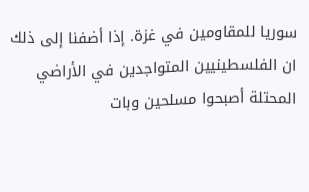سوريا للمقاومين في غزة. إذا أضفنا إلى ذلك ان الفلسطينيين المتواجدين في الأراضي المحتلة أصبحوا مسلحين وبات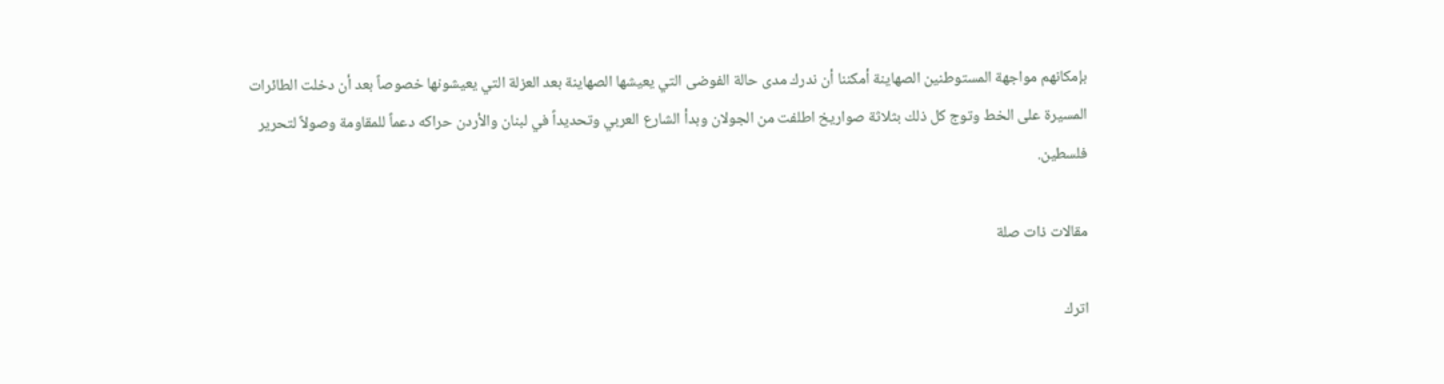بإمكانهم مواجهة المستوطنين الصهاينة أمكننا أن ندرك مدى حالة الفوضى التي يعيشها الصهاينة بعد العزلة التي يعيشونها خصوصاً بعد أن دخلت الطائرات المسيرة على الخط وتوج كل ذلك بثلاثة صواريخ اطلفت من الجولان وبدأ الشارع العربي وتحديداً في لبنان والأردن حراكه دعماً للمقاومة وصولاً لتحرير فلسطين.

مقالات ذات صلة

اترك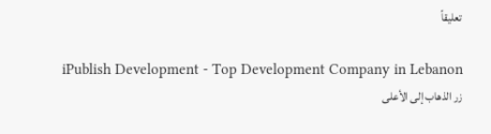تعليقاً

iPublish Development - Top Development Company in Lebanon
زر الذهاب إلى الأعلى